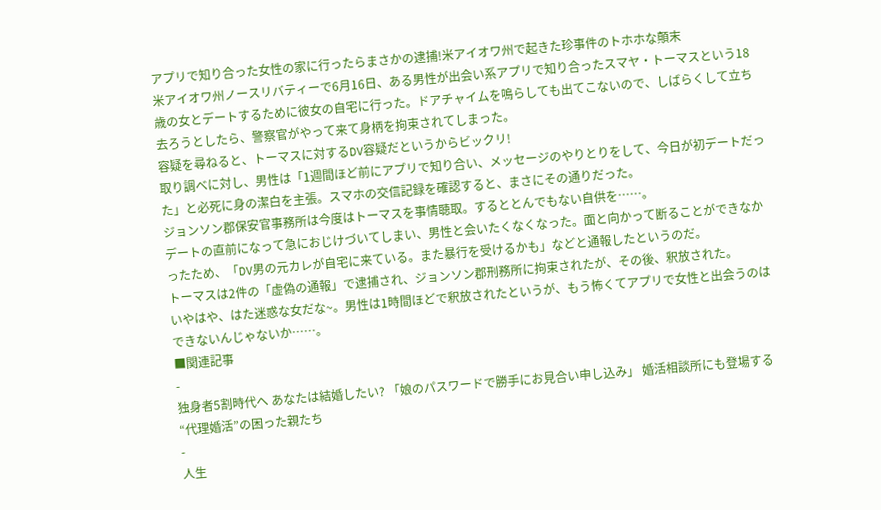アプリで知り合った女性の家に行ったらまさかの逮捕!米アイオワ州で起きた珍事件のトホホな顛末
米アイオワ州ノースリバティーで6月16日、ある男性が出会い系アプリで知り合ったスマヤ・トーマスという18歳の女とデートするために彼女の自宅に行った。ドアチャイムを鳴らしても出てこないので、しばらくして立ち去ろうとしたら、警察官がやって来て身柄を拘束されてしまった。
容疑を尋ねると、トーマスに対するDV容疑だというからビックリ!
取り調べに対し、男性は「1週間ほど前にアプリで知り合い、メッセージのやりとりをして、今日が初デートだった」と必死に身の潔白を主張。スマホの交信記録を確認すると、まさにその通りだった。
ジョンソン郡保安官事務所は今度はトーマスを事情聴取。するととんでもない自供を……。
デートの直前になって急におじけづいてしまい、男性と会いたくなくなった。面と向かって断ることができなかったため、「DV男の元カレが自宅に来ている。また暴行を受けるかも」などと通報したというのだ。
トーマスは2件の「虚偽の通報」で逮捕され、ジョンソン郡刑務所に拘束されたが、その後、釈放された。
いやはや、はた迷惑な女だな~。男性は1時間ほどで釈放されたというが、もう怖くてアプリで女性と出会うのはできないんじゃないか……。
■関連記事
-
独身者5割時代へ あなたは結婚したい? 「娘のパスワードで勝手にお見合い申し込み」 婚活相談所にも登場する“代理婚活”の困った親たち
-
人生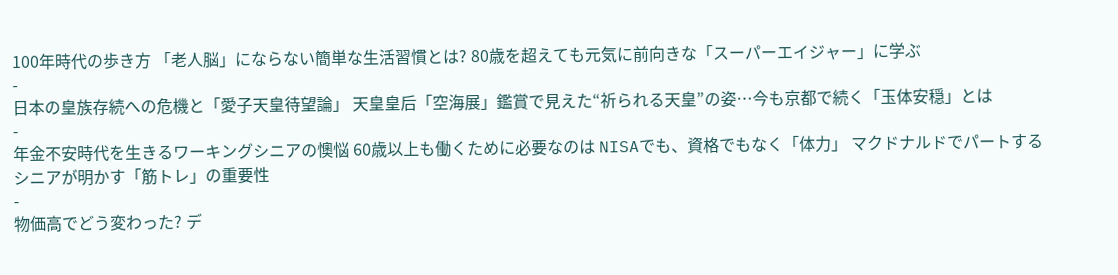100年時代の歩き方 「老人脳」にならない簡単な生活習慣とは? 80歳を超えても元気に前向きな「スーパーエイジャー」に学ぶ
-
日本の皇族存続への危機と「愛子天皇待望論」 天皇皇后「空海展」鑑賞で見えた“祈られる天皇”の姿…今も京都で続く「玉体安穏」とは
-
年金不安時代を生きるワーキングシニアの懊悩 60歳以上も働くために必要なのは NISAでも、資格でもなく「体力」 マクドナルドでパートするシニアが明かす「筋トレ」の重要性
-
物価高でどう変わった? デ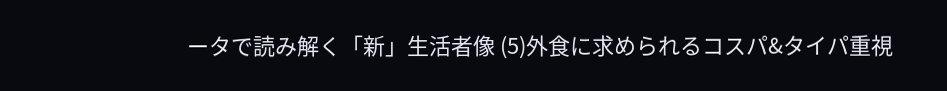ータで読み解く「新」生活者像 (5)外食に求められるコスパ&タイパ重視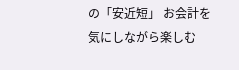の「安近短」 お会計を気にしながら楽しむ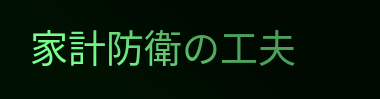家計防衛の工夫